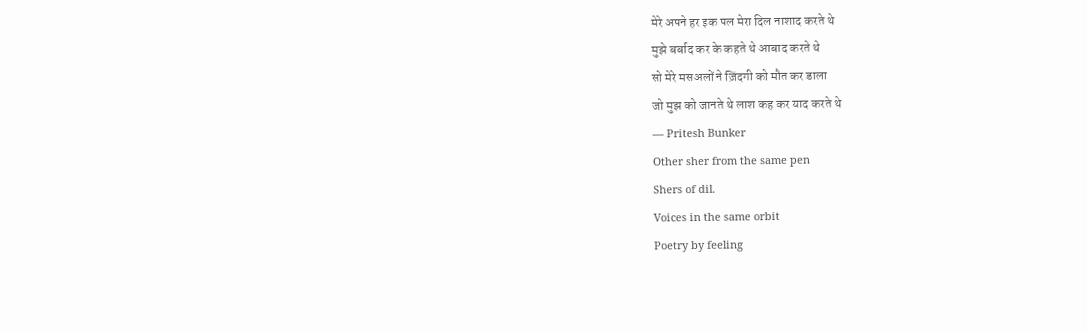मेरे अपने हर इक पल मेरा दिल नाशाद करते थे
मुझे बर्बाद कर के कहते थे आबाद करते थे
सो मेरे मसअलों ने ज़िंदगी को मौत कर डाला
जो मुझ को जानते थे लाश कह कर याद करते थे
— Pritesh Bunker
Other sher from the same pen
Shers of dil.
Voices in the same orbit
Poetry by feeling